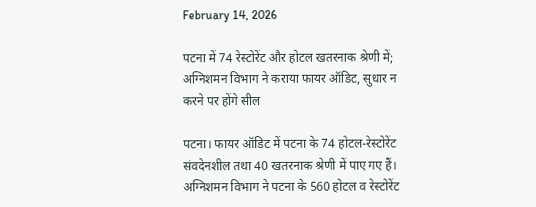February 14, 2026

पटना में 74 रेस्टोरेंट और होटल खतरनाक श्रेणी में; अग्निशमन विभाग ने कराया फायर ऑडिट, सुधार न करने पर होंगे सील

पटना। फायर ऑडिट में पटना के 74 होटल-रेस्टोरेंट संवदेनशील तथा 40 खतरनाक श्रेणी में पाए गए हैं। अग्निशमन विभाग ने पटना के 560 होटल व रेस्टोरेंट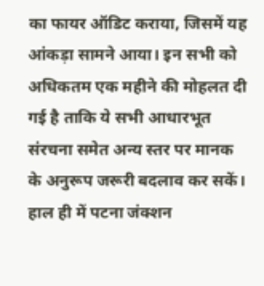का फायर ऑडिट कराया, जिसमें यह आंकड़ा सामने आया। इन सभी को अधिकतम एक महीने की मोहलत दी गई है ताकि ये सभी आधारभूत संरचना समेत अन्य स्तर पर मानक के अनुरूप जरूरी बदलाव कर सकें। हाल ही में पटना जंक्शन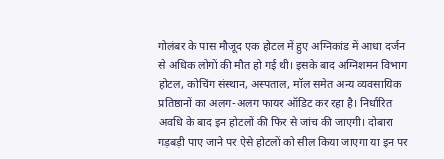गोलंबर के पास मौजूद एक होटल में हुए अग्निकांड में आधा दर्जन से अधिक लोगों की मौत हो गई थी। इसके बाद अग्निशमन विभाग होटल, कोचिंग संस्थान, अस्पताल, मॉल समेत अन्य व्यवसायिक प्रतिष्ठानों का अलग-अलग फायर ऑडिट कर रहा है। निर्धारित अवधि के बाद इन होटलों की फिर से जांच की जाएगी। दोबारा गड़बड़ी पाए जाने पर ऐसे होटलों को सील किया जाएगा या इन पर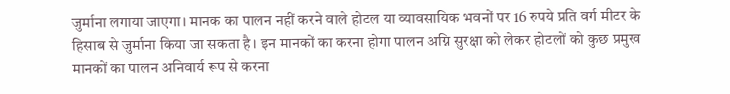जुर्माना लगाया जाएगा। मानक का पालन नहीं करने वाले होटल या व्यावसायिक भवनों पर 16 रुपये प्रति वर्ग मीटर के हिसाब से जुर्माना किया जा सकता है। इन मानकों का करना होगा पालन अग्नि सुरक्षा को लेकर होटलों को कुछ प्रमुख मानकों का पालन अनिवार्य रूप से करना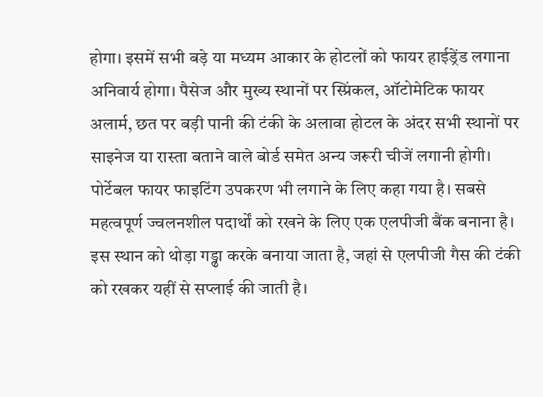होगा। इसमें सभी बड़े या मध्यम आकार के होटलों को फायर हाईड्रेंड लगाना अनिवार्य होगा। पैसेज और मुख्य स्थानों पर स्प्रिंकल, ऑटोमेटिक फायर अलार्म, छत पर बड़ी पानी की टंकी के अलावा होटल के अंदर सभी स्थानों पर साइनेज या रास्ता बताने वाले बोर्ड समेत अन्य जरूरी चीजें लगानी होगी। पोर्टेबल फायर फाइटिंग उपकरण भी लगाने के लिए कहा गया है। सबसे महत्वपूर्ण ज्वलनशील पदार्थों को रखने के लिए एक एलपीजी बैंक बनाना है। इस स्थान को थोड़ा गड्ढा करके बनाया जाता है, जहां से एलपीजी गैस की टंकी को रखकर यहीं से सप्लाई की जाती है।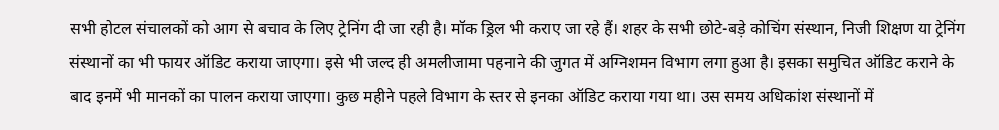सभी होटल संचालकों को आग से बचाव के लिए ट्रेनिंग दी जा रही है। मॉक ड्रिल भी कराए जा रहे हैं। शहर के सभी छोटे-बड़े कोचिंग संस्थान, निजी शिक्षण या ट्रेनिंग संस्थानों का भी फायर ऑडिट कराया जाएगा। इसे भी जल्द ही अमलीजामा पहनाने की जुगत में अग्निशमन विभाग लगा हुआ है। इसका समुचित ऑडिट कराने के बाद इनमें भी मानकों का पालन कराया जाएगा। कुछ महीने पहले विभाग के स्तर से इनका ऑडिट कराया गया था। उस समय अधिकांश संस्थानों में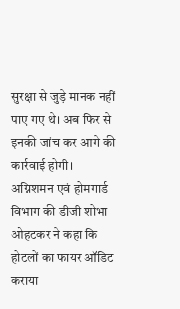सुरक्षा से जुड़े मानक नहीं पाए गए थे। अब फिर से इनकी जांच कर आगे की कार्रवाई होगी। अग्निशमन एवं होमगार्ड विभाग की डीजी शोभा ओहटकर ने कहा कि होटलों का फायर ऑडिट कराया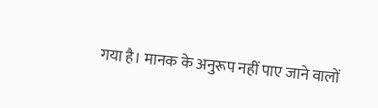गया है। मानक के अनुरूप नहीं पाए जाने वालों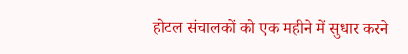होटल संचालकों को एक महीने में सुधार करने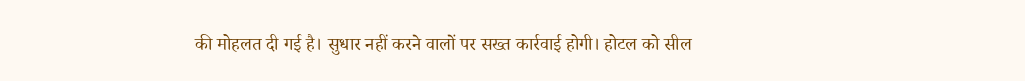की मोहलत दी गई है। सुधार नहीं करने वालों पर सख्त कार्रवाई होगी। होटल को सील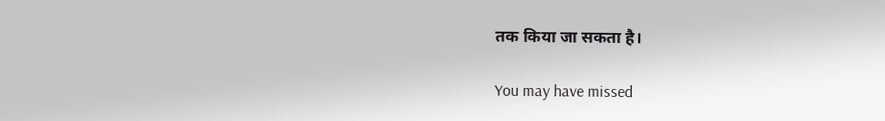तक किया जा सकता है।

You may have missed